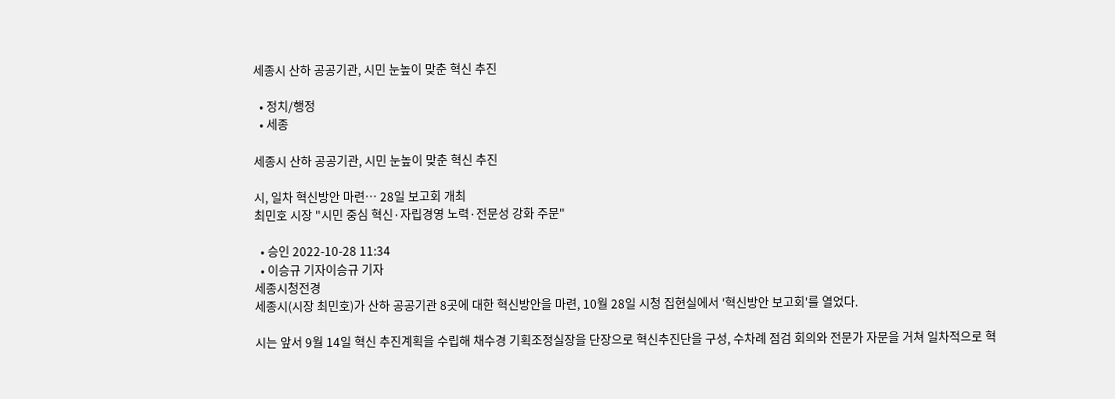세종시 산하 공공기관, 시민 눈높이 맞춘 혁신 추진

  • 정치/행정
  • 세종

세종시 산하 공공기관, 시민 눈높이 맞춘 혁신 추진

시, 일차 혁신방안 마련… 28일 보고회 개최
최민호 시장 "시민 중심 혁신·자립경영 노력·전문성 강화 주문"

  • 승인 2022-10-28 11:34
  • 이승규 기자이승규 기자
세종시청전경
세종시(시장 최민호)가 산하 공공기관 8곳에 대한 혁신방안을 마련, 10월 28일 시청 집현실에서 '혁신방안 보고회'를 열었다.

시는 앞서 9월 14일 혁신 추진계획을 수립해 채수경 기획조정실장을 단장으로 혁신추진단을 구성, 수차례 점검 회의와 전문가 자문을 거쳐 일차적으로 혁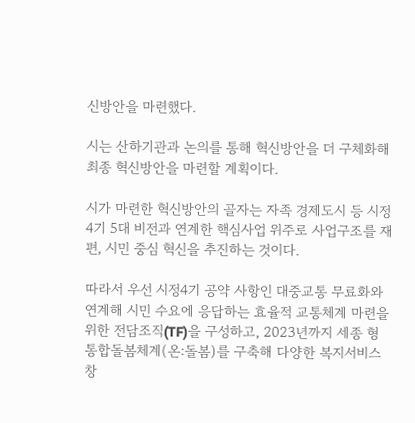신방안을 마련했다.

시는 산하기관과 논의를 통해 혁신방안을 더 구체화해 최종 혁신방안을 마련할 계획이다.

시가 마련한 혁신방안의 골자는 자족 경제도시 등 시정4기 5대 비전과 연계한 핵심사업 위주로 사업구조를 재편, 시민 중심 혁신을 추진하는 것이다.

따라서 우선 시정4기 공약 사항인 대중교통 무료화와 연계해 시민 수요에 응답하는 효율적 교통체계 마련을 위한 전담조직(TF)을 구성하고, 2023년까지 세종 형 통합돌봄체계(온:돌봄)를 구축해 다양한 복지서비스 창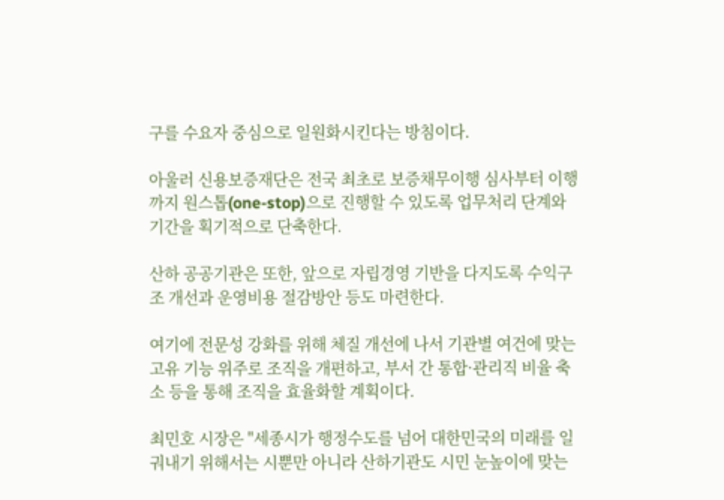구를 수요자 중심으로 일원화시킨다는 방침이다.

아울러 신용보증재단은 전국 최초로 보증채무이행 심사부터 이행까지 원스톱(one-stop)으로 진행할 수 있도록 업무처리 단계와 기간을 획기적으로 단축한다.

산하 공공기관은 또한, 앞으로 자립경영 기반을 다지도록 수익구조 개선과 운영비용 절감방안 등도 마련한다.

여기에 전문성 강화를 위해 체질 개선에 나서 기관별 여건에 맞는 고유 기능 위주로 조직을 개편하고, 부서 간 통합·관리직 비율 축소 등을 통해 조직을 효율화할 계획이다.

최민호 시장은 "세종시가 행정수도를 넘어 대한민국의 미래를 일궈내기 위해서는 시뿐만 아니라 산하기관도 시민 눈높이에 맞는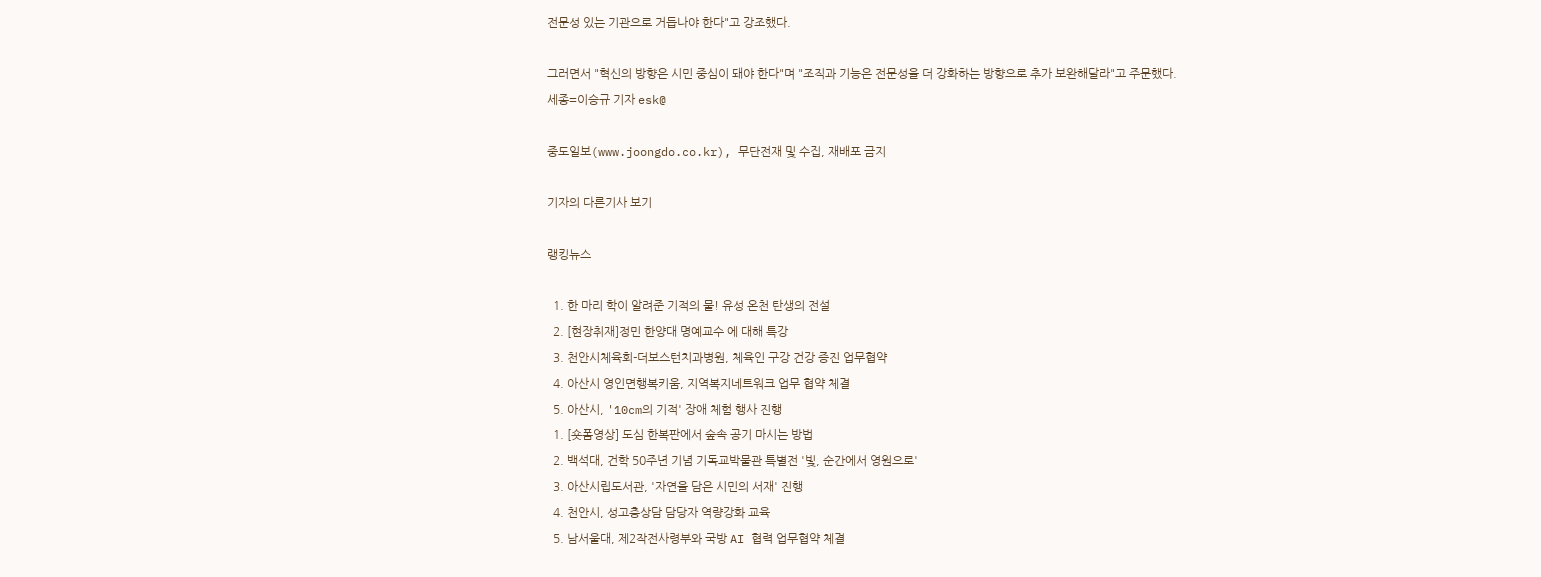전문성 있는 기관으로 거듭나야 한다"고 강조했다.

그러면서 "혁신의 방향은 시민 중심이 돼야 한다"며 "조직과 기능은 전문성을 더 강화하는 방향으로 추가 보완해달라"고 주문했다.
세종=이승규 기자 esk@

중도일보(www.joongdo.co.kr), 무단전재 및 수집, 재배포 금지

기자의 다른기사 보기

랭킹뉴스

  1. 한 마리 학이 알려준 기적의 물! 유성 온천 탄생의 전설
  2. [현장취재]정민 한양대 명예교수 에 대해 특강
  3. 천안시체육회-더보스턴치과병원, 체육인 구강 건강 증진 업무협약
  4. 아산시 영인면행복키움, 지역복지네트워크 업무 협약 체결
  5. 아산시, '10cm의 기적' 장애 체험 행사 진행
  1. [숏폼영상] 도심 한복판에서 숲속 공기 마시는 방법
  2. 백석대, 건학 50주년 기념 기독교박물관 특별전 '빛, 순간에서 영원으로'
  3. 아산시립도서관, '자연을 담은 시민의 서재' 진행
  4. 천안시, 성고충상담 담당자 역량강화 교육
  5. 남서울대, 제2작전사령부와 국방 AI 협력 업무협약 체결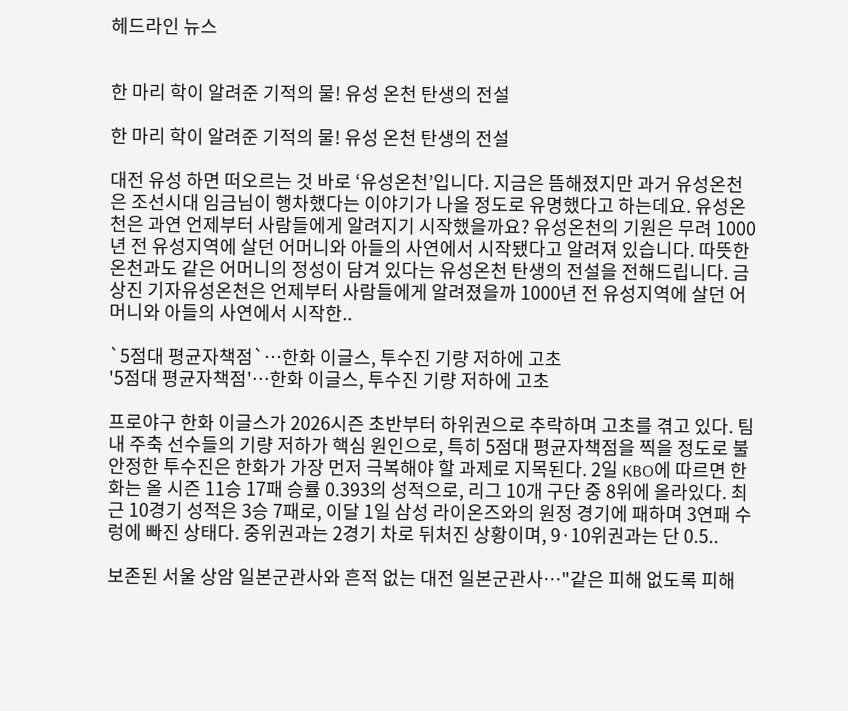헤드라인 뉴스


한 마리 학이 알려준 기적의 물! 유성 온천 탄생의 전설

한 마리 학이 알려준 기적의 물! 유성 온천 탄생의 전설

대전 유성 하면 떠오르는 것 바로 ‘유성온천’입니다. 지금은 뜸해졌지만 과거 유성온천은 조선시대 임금님이 행차했다는 이야기가 나올 정도로 유명했다고 하는데요. 유성온천은 과연 언제부터 사람들에게 알려지기 시작했을까요? 유성온천의 기원은 무려 1000년 전 유성지역에 살던 어머니와 아들의 사연에서 시작됐다고 알려져 있습니다. 따뜻한 온천과도 같은 어머니의 정성이 담겨 있다는 유성온천 탄생의 전설을 전해드립니다. 금상진 기자유성온천은 언제부터 사람들에게 알려졌을까 1000년 전 유성지역에 살던 어머니와 아들의 사연에서 시작한..

`5점대 평균자책점`…한화 이글스, 투수진 기량 저하에 고초
'5점대 평균자책점'…한화 이글스, 투수진 기량 저하에 고초

프로야구 한화 이글스가 2026시즌 초반부터 하위권으로 추락하며 고초를 겪고 있다. 팀 내 주축 선수들의 기량 저하가 핵심 원인으로, 특히 5점대 평균자책점을 찍을 정도로 불안정한 투수진은 한화가 가장 먼저 극복해야 할 과제로 지목된다. 2일 KBO에 따르면 한화는 올 시즌 11승 17패 승률 0.393의 성적으로, 리그 10개 구단 중 8위에 올라있다. 최근 10경기 성적은 3승 7패로, 이달 1일 삼성 라이온즈와의 원정 경기에 패하며 3연패 수렁에 빠진 상태다. 중위권과는 2경기 차로 뒤처진 상황이며, 9·10위권과는 단 0.5..

보존된 서울 상암 일본군관사와 흔적 없는 대전 일본군관사…"같은 피해 없도록 피해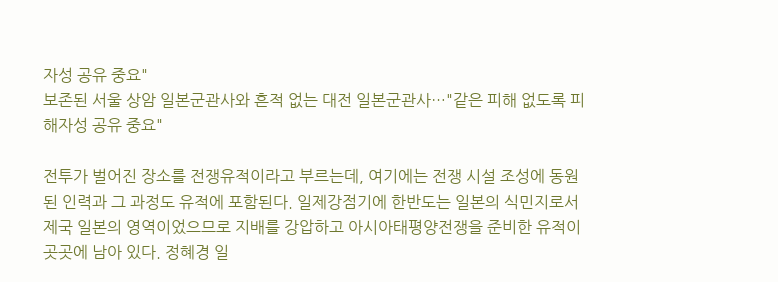자성 공유 중요"
보존된 서울 상암 일본군관사와 흔적 없는 대전 일본군관사…"같은 피해 없도록 피해자성 공유 중요"

전투가 벌어진 장소를 전쟁유적이라고 부르는데, 여기에는 전쟁 시설 조성에 동원된 인력과 그 과정도 유적에 포함된다. 일제강점기에 한반도는 일본의 식민지로서 제국 일본의 영역이었으므로 지배를 강압하고 아시아태평양전쟁을 준비한 유적이 곳곳에 남아 있다. 정혜경 일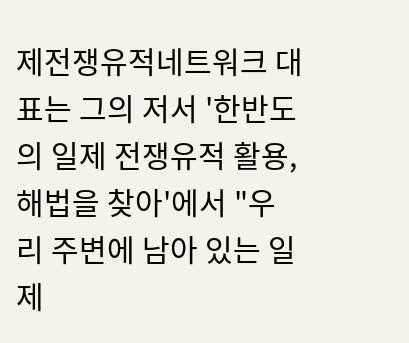제전쟁유적네트워크 대표는 그의 저서 '한반도의 일제 전쟁유적 활용, 해법을 찾아'에서 "우리 주변에 남아 있는 일제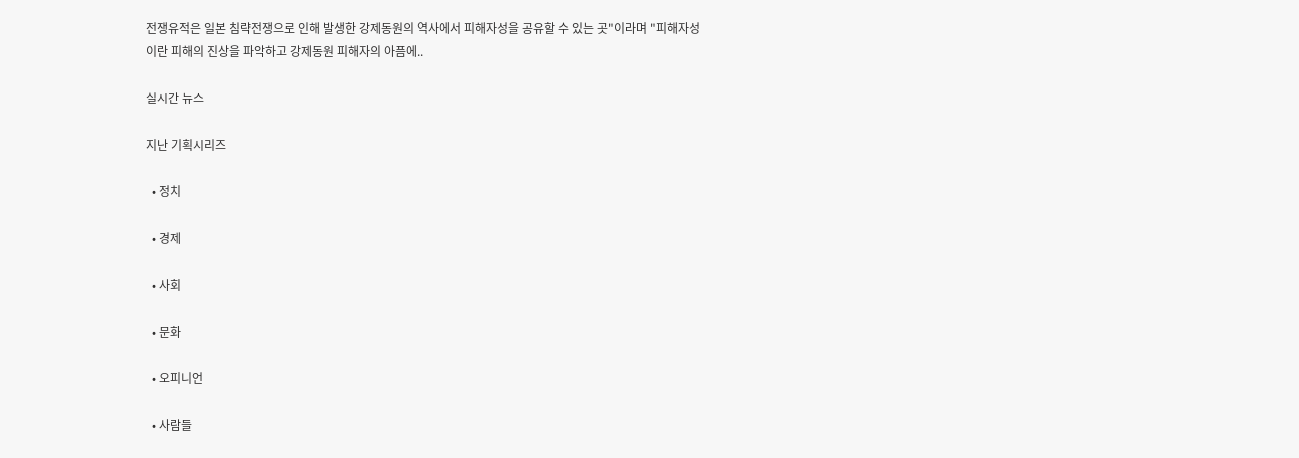전쟁유적은 일본 침략전쟁으로 인해 발생한 강제동원의 역사에서 피해자성을 공유할 수 있는 곳"이라며 "피해자성이란 피해의 진상을 파악하고 강제동원 피해자의 아픔에..

실시간 뉴스

지난 기획시리즈

  • 정치

  • 경제

  • 사회

  • 문화

  • 오피니언

  • 사람들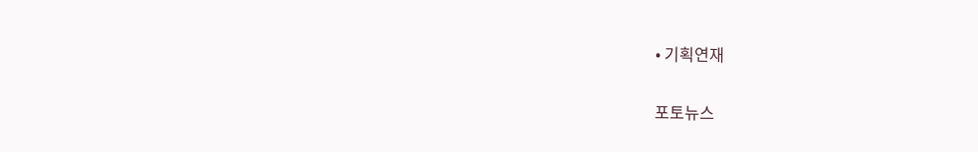• 기획연재

포토뉴스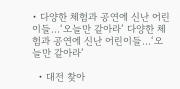• 다양한 체험과 공연에 신난 어린이들…‘오늘만 같아라’ 다양한 체험과 공연에 신난 어린이들…‘오늘만 같아라’

  • 대전 찾아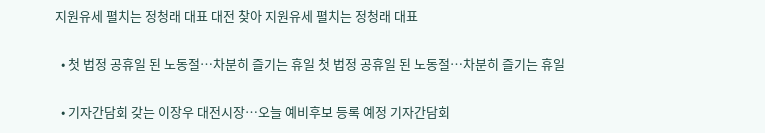지원유세 펼치는 정청래 대표 대전 찾아 지원유세 펼치는 정청래 대표

  • 첫 법정 공휴일 된 노동절…차분히 즐기는 휴일 첫 법정 공휴일 된 노동절…차분히 즐기는 휴일

  • 기자간담회 갖는 이장우 대전시장…오늘 예비후보 등록 예정 기자간담회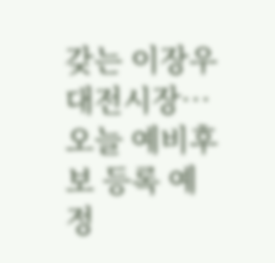갖는 이장우 대전시장…오늘 예비후보 등록 예정